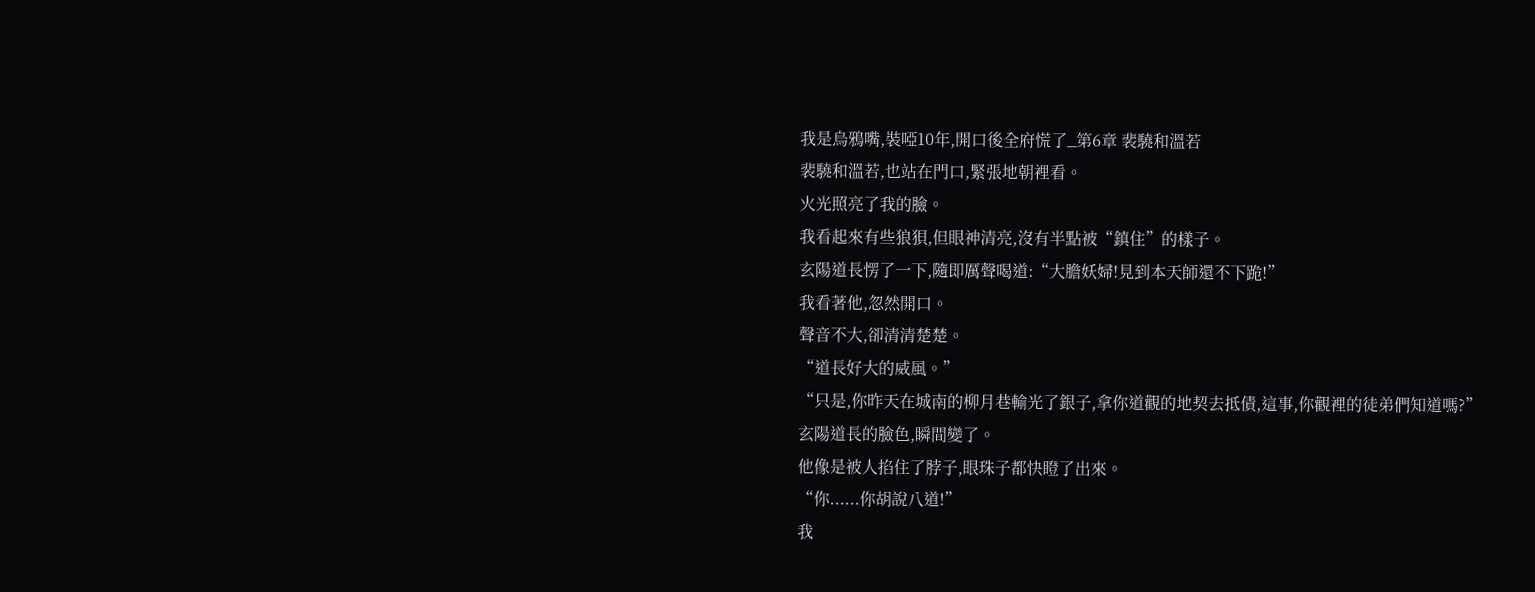我是烏鴉嘴,裝啞10年,開口後全府慌了_第6章 裴驍和溫若
裴驍和溫若,也站在門口,緊張地朝裡看。
火光照亮了我的臉。
我看起來有些狼狽,但眼神清亮,沒有半點被“鎮住”的樣子。
玄陽道長愣了一下,隨即厲聲喝道:“大膽妖婦!見到本天師還不下跪!”
我看著他,忽然開口。
聲音不大,卻清清楚楚。
“道長好大的威風。”
“只是,你昨天在城南的柳月巷輸光了銀子,拿你道觀的地契去抵債,這事,你觀裡的徒弟們知道嗎?”
玄陽道長的臉色,瞬間變了。
他像是被人掐住了脖子,眼珠子都快瞪了出來。
“你......你胡說八道!”
我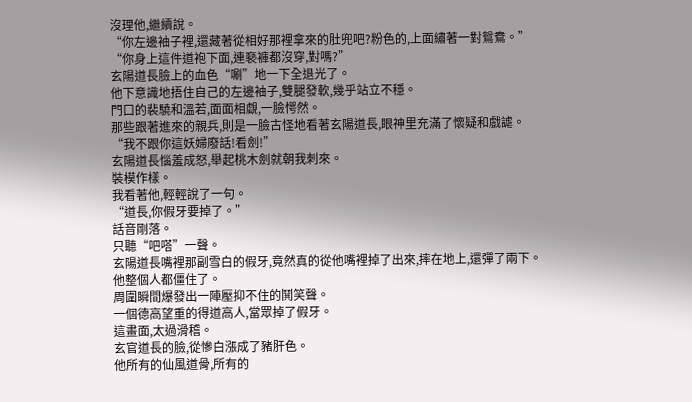沒理他,繼續說。
“你左邊袖子裡,還藏著從相好那裡拿來的肚兜吧?粉色的,上面繡著一對鴛鴦。”
“你身上這件道袍下面,連褻褲都沒穿,對嗎?”
玄陽道長臉上的血色“唰”地一下全退光了。
他下意識地捂住自己的左邊袖子,雙腿發軟,幾乎站立不穩。
門口的裴驍和溫若,面面相覷,一臉愕然。
那些跟著進來的親兵,則是一臉古怪地看著玄陽道長,眼神里充滿了懷疑和戲謔。
“我不跟你這妖婦廢話!看劍!”
玄陽道長惱羞成怒,舉起桃木劍就朝我刺來。
裝模作樣。
我看著他,輕輕說了一句。
“道長,你假牙要掉了。”
話音剛落。
只聽“吧嗒”一聲。
玄陽道長嘴裡那副雪白的假牙,竟然真的從他嘴裡掉了出來,摔在地上,還彈了兩下。
他整個人都僵住了。
周圍瞬間爆發出一陣壓抑不住的鬨笑聲。
一個德高望重的得道高人,當眾掉了假牙。
這畫面,太過滑稽。
玄官道長的臉,從慘白漲成了豬肝色。
他所有的仙風道骨,所有的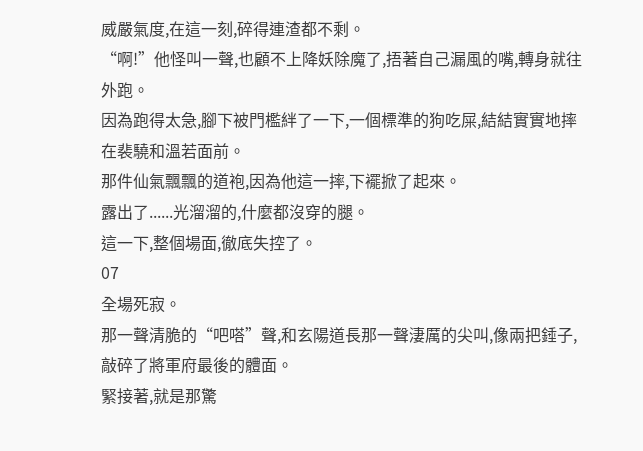威嚴氣度,在這一刻,碎得連渣都不剩。
“啊!”他怪叫一聲,也顧不上降妖除魔了,捂著自己漏風的嘴,轉身就往外跑。
因為跑得太急,腳下被門檻絆了一下,一個標準的狗吃屎,結結實實地摔在裴驍和溫若面前。
那件仙氣飄飄的道袍,因為他這一摔,下襬掀了起來。
露出了......光溜溜的,什麼都沒穿的腿。
這一下,整個場面,徹底失控了。
07
全場死寂。
那一聲清脆的“吧嗒”聲,和玄陽道長那一聲淒厲的尖叫,像兩把錘子,敲碎了將軍府最後的體面。
緊接著,就是那驚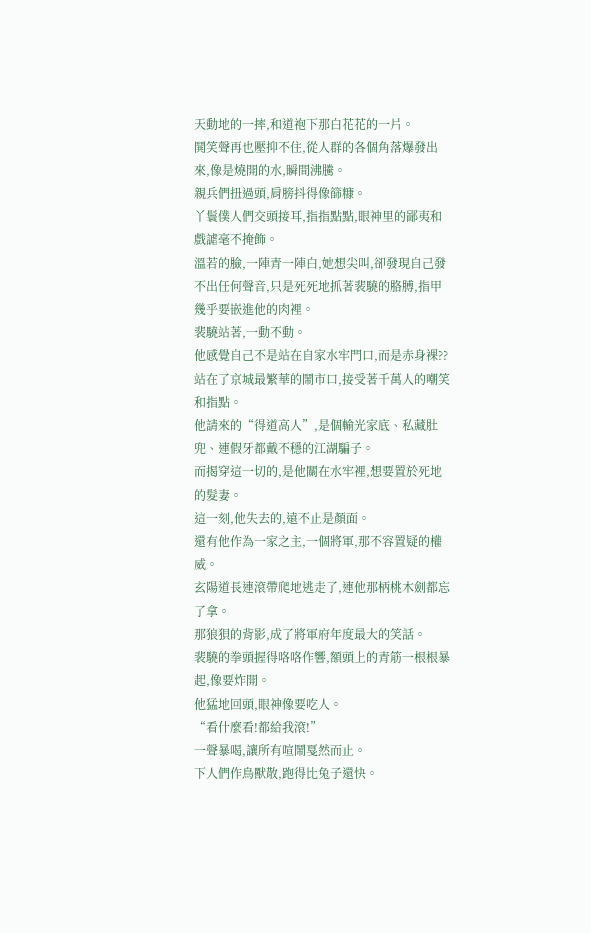天動地的一摔,和道袍下那白花花的一片。
鬨笑聲再也壓抑不住,從人群的各個角落爆發出來,像是燒開的水,瞬間沸騰。
親兵們扭過頭,肩膀抖得像篩糠。
丫鬟僕人們交頭接耳,指指點點,眼神里的鄙夷和戲謔毫不掩飾。
溫若的臉,一陣青一陣白,她想尖叫,卻發現自己發不出任何聲音,只是死死地抓著裴驍的胳膊,指甲幾乎要嵌進他的肉裡。
裴驍站著,一動不動。
他感覺自己不是站在自家水牢門口,而是赤身裸??站在了京城最繁華的鬧市口,接受著千萬人的嘲笑和指點。
他請來的“得道高人”,是個輸光家底、私藏肚兜、連假牙都戴不穩的江湖騙子。
而揭穿這一切的,是他關在水牢裡,想要置於死地的髮妻。
這一刻,他失去的,遠不止是顏面。
還有他作為一家之主,一個將軍,那不容置疑的權威。
玄陽道長連滾帶爬地逃走了,連他那柄桃木劍都忘了拿。
那狼狽的背影,成了將軍府年度最大的笑話。
裴驍的拳頭握得咯咯作響,額頭上的青筋一根根暴起,像要炸開。
他猛地回頭,眼神像要吃人。
“看什麼看!都給我滾!”
一聲暴喝,讓所有喧鬧戛然而止。
下人們作鳥獸散,跑得比兔子還快。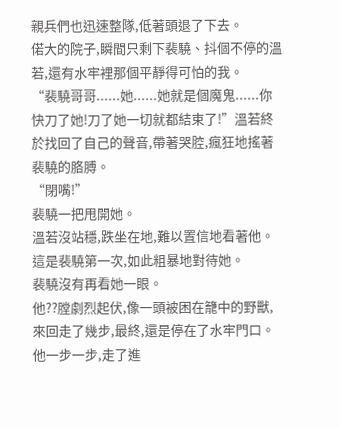親兵們也迅速整隊,低著頭退了下去。
偌大的院子,瞬間只剩下裴驍、抖個不停的溫若,還有水牢裡那個平靜得可怕的我。
“裴驍哥哥......她......她就是個魔鬼......你快刀了她!刀了她一切就都結束了!”溫若終於找回了自己的聲音,帶著哭腔,瘋狂地搖著裴驍的胳膊。
“閉嘴!”
裴驍一把甩開她。
溫若沒站穩,跌坐在地,難以置信地看著他。
這是裴驍第一次,如此粗暴地對待她。
裴驍沒有再看她一眼。
他??膛劇烈起伏,像一頭被困在籠中的野獸,來回走了幾步,最終,還是停在了水牢門口。
他一步一步,走了進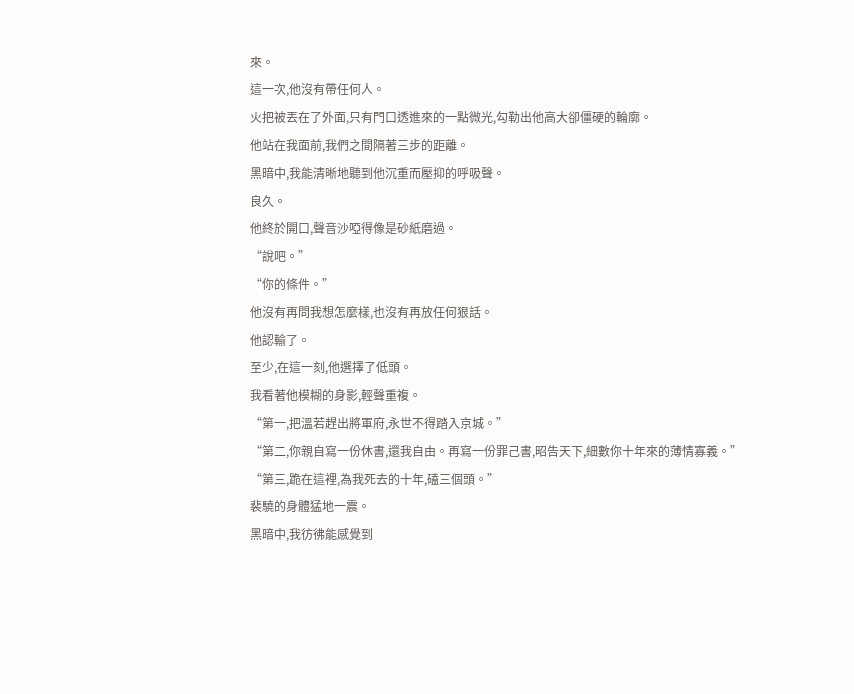來。
這一次,他沒有帶任何人。
火把被丟在了外面,只有門口透進來的一點微光,勾勒出他高大卻僵硬的輪廓。
他站在我面前,我們之間隔著三步的距離。
黑暗中,我能清晰地聽到他沉重而壓抑的呼吸聲。
良久。
他終於開口,聲音沙啞得像是砂紙磨過。
“說吧。”
“你的條件。”
他沒有再問我想怎麼樣,也沒有再放任何狠話。
他認輸了。
至少,在這一刻,他選擇了低頭。
我看著他模糊的身影,輕聲重複。
“第一,把溫若趕出將軍府,永世不得踏入京城。”
“第二,你親自寫一份休書,還我自由。再寫一份罪己書,昭告天下,細數你十年來的薄情寡義。”
“第三,跪在這裡,為我死去的十年,磕三個頭。”
裴驍的身體猛地一震。
黑暗中,我彷彿能感覺到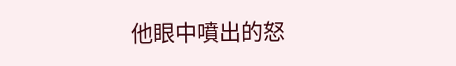他眼中噴出的怒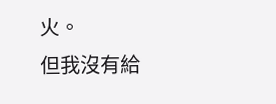火。
但我沒有給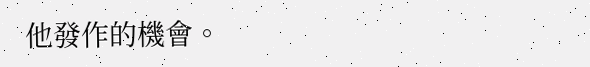他發作的機會。